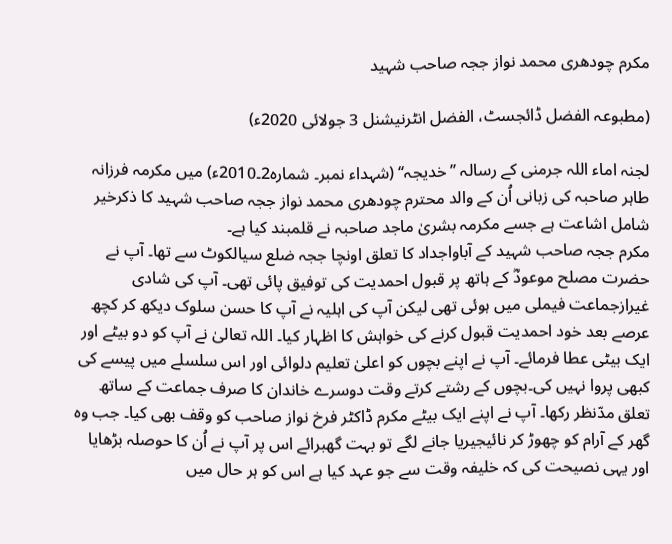مکرم چودھری محمد نواز ججہ صاحب شہید

(مطبوعہ الفضل ڈائجسٹ، الفضل انٹرنیشنل 3 جولائی 2020ء)

لجنہ اماء اللہ جرمنی کے رسالہ ’’خدیجہ‘‘ (شہداء نمبر۔ شمارہ2۔2010ء) میں مکرمہ فرزانہ طاہر صاحبہ کی زبانی اُن کے والد محترم چودھری محمد نواز ججہ صاحب شہید کا ذکرخیر شامل اشاعت ہے جسے مکرمہ بشریٰ ماجد صاحبہ نے قلمبند کیا ہے۔
مکرم ججہ صاحب شہید کے آباواجداد کا تعلق اونچا ججہ ضلع سیالکوٹ سے تھا۔ آپ نے حضرت مصلح موعودؓ کے ہاتھ پر قبول احمدیت کی توفیق پائی تھی۔ آپ کی شادی غیرازجماعت فیملی میں ہوئی تھی لیکن آپ کی اہلیہ نے آپ کا حسن سلوک دیکھ کر کچھ عرصے بعد خود احمدیت قبول کرنے کی خواہش کا اظہار کیا۔ اللہ تعالیٰ نے آپ کو دو بیٹے اور ایک بیٹی عطا فرمائے۔ آپ نے اپنے بچوں کو اعلیٰ تعلیم دلوائی اور اس سلسلے میں پیسے کی کبھی پروا نہیں کی۔بچوں کے رشتے کرتے وقت دوسرے خاندان کا صرف جماعت کے ساتھ تعلق مدّنظر رکھا۔ آپ نے اپنے ایک بیٹے مکرم ڈاکٹر فرخ نواز صاحب کو وقف بھی کیا۔ جب وہ گھر کے آرام کو چھوڑ کر نائیجیریا جانے لگے تو بہت گھبرائے اس پر آپ نے اُن کا حوصلہ بڑھایا اور یہی نصیحت کی کہ خلیفہ وقت سے جو عہد کیا ہے اس کو ہر حال میں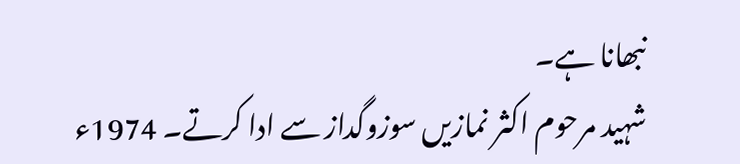نبھانا ہے۔
شہید مرحوم اکثر نمازیں سوزوگداز سے ادا کرتے۔ 1974ء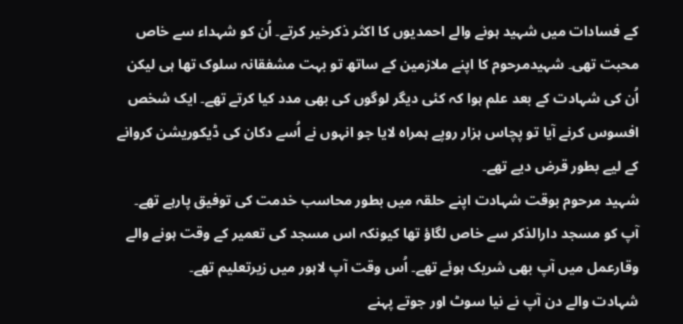کے فسادات میں شہید ہونے والے احمدیوں کا اکثر ذکرخیر کرتے۔ اُن کو شہداء سے خاص محبت تھی۔ شہیدمرحوم کا اپنے ملازمین کے ساتھ تو بہت مشفقانہ سلوک تھا ہی لیکن اُن کی شہادت کے بعد علم ہوا کہ کئی دیگر لوگوں کی بھی مدد کیا کرتے تھے۔ ایک شخص افسوس کرنے آیا تو پچاس ہزار روپے ہمراہ لایا جو انہوں نے اُسے دکان کی ڈیکوریشن کروانے کے لیے بطور قرض دیے تھے۔
شہید مرحوم بوقت شہادت اپنے حلقہ میں بطور محاسب خدمت کی توفیق پارہے تھے۔ آپ کو مسجد دارالذکر سے خاص لگاؤ تھا کیونکہ اس مسجد کی تعمیر کے وقت ہونے والے وقارعمل میں آپ بھی شریک ہوئے تھے۔ اُس وقت آپ لاہور میں زیرتعلیم تھے۔
شہادت والے دن آپ نے نیا سوٹ اور جوتے پہنے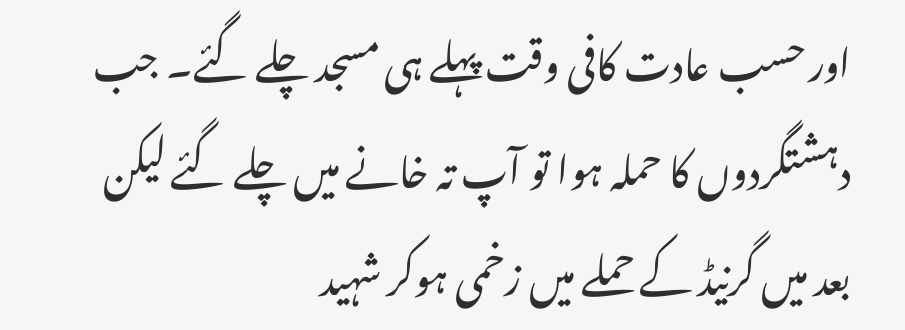اور حسب عادت کافی وقت پہلے ہی مسجد چلے گئے۔ جب دہشتگردوں کا حملہ ہوا تو آپ تہ خانے میں چلے گئے لیکن بعد میں گرنیڈ کے حملے میں زخمی ہوکر شہید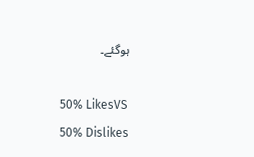ہوگئے۔

50% LikesVS
50% Dislikes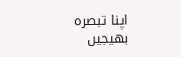اپنا تبصرہ بھیجیں